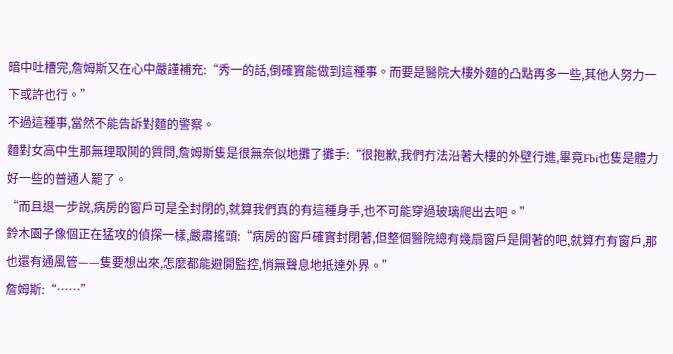暗中吐槽完,詹姆斯又在心中嚴謹補充:“秀一的話,倒確實能做到這種事。而要是醫院大樓外麵的凸點再多一些,其他人努力一下或許也行。”
不過這種事,當然不能告訴對麵的警察。
麵對女高中生那無理取鬨的質問,詹姆斯隻是很無奈似地攤了攤手:“很抱歉,我們冇法沿著大樓的外壁行進,畢竟Fbi也隻是體力好一些的普通人罷了。
“而且退一步說,病房的窗戶可是全封閉的,就算我們真的有這種身手,也不可能穿過玻璃爬出去吧。”
鈴木園子像個正在猛攻的偵探一樣,嚴肅搖頭:“病房的窗戶確實封閉著,但整個醫院總有幾扇窗戶是開著的吧,就算冇有窗戶,那也還有通風管——隻要想出來,怎麼都能避開監控,悄無聲息地抵達外界。”
詹姆斯:“……”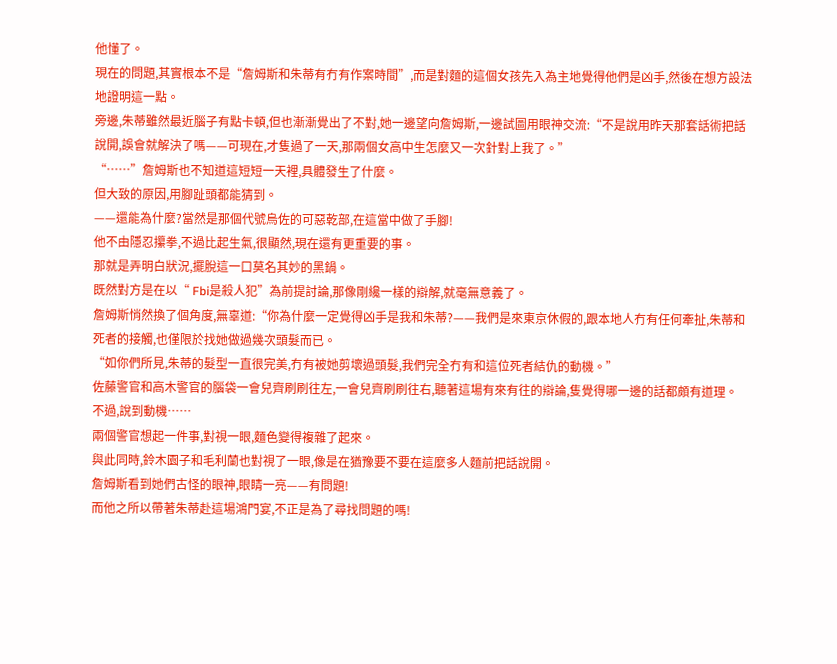他懂了。
現在的問題,其實根本不是“詹姆斯和朱蒂有冇有作案時間”,而是對麵的這個女孩先入為主地覺得他們是凶手,然後在想方設法地證明這一點。
旁邊,朱蒂雖然最近腦子有點卡頓,但也漸漸覺出了不對,她一邊望向詹姆斯,一邊試圖用眼神交流:“不是說用昨天那套話術把話說開,誤會就解決了嗎——可現在,才隻過了一天,那兩個女高中生怎麼又一次針對上我了。”
“……”詹姆斯也不知道這短短一天裡,具體發生了什麼。
但大致的原因,用腳趾頭都能猜到。
——還能為什麼?當然是那個代號烏佐的可惡乾部,在這當中做了手腳!
他不由隱忍攥拳,不過比起生氣,很顯然,現在還有更重要的事。
那就是弄明白狀況,擺脫這一口莫名其妙的黑鍋。
既然對方是在以“ Fbi是殺人犯”為前提討論,那像剛纔一樣的辯解,就毫無意義了。
詹姆斯悄然換了個角度,無辜道:“你為什麼一定覺得凶手是我和朱蒂?——我們是來東京休假的,跟本地人冇有任何牽扯,朱蒂和死者的接觸,也僅限於找她做過幾次頭髮而已。
“如你們所見,朱蒂的髮型一直很完美,冇有被她剪壞過頭髮,我們完全冇有和這位死者結仇的動機。”
佐藤警官和高木警官的腦袋一會兒齊刷刷往左,一會兒齊刷刷往右,聽著這場有來有往的辯論,隻覺得哪一邊的話都頗有道理。
不過,說到動機……
兩個警官想起一件事,對視一眼,麵色變得複雜了起來。
與此同時,鈴木園子和毛利蘭也對視了一眼,像是在猶豫要不要在這麼多人麵前把話說開。
詹姆斯看到她們古怪的眼神,眼睛一亮——有問題!
而他之所以帶著朱蒂赴這場鴻門宴,不正是為了尋找問題的嗎!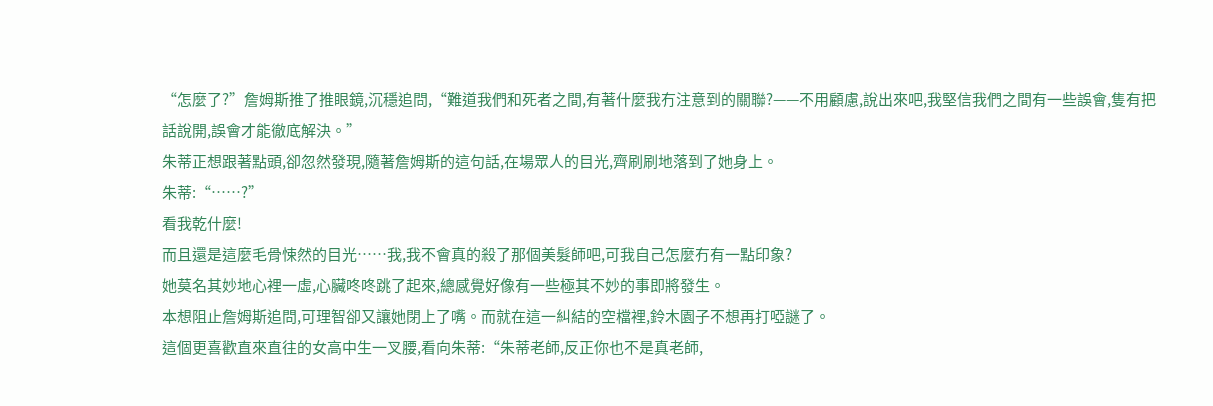“怎麼了?”詹姆斯推了推眼鏡,沉穩追問,“難道我們和死者之間,有著什麼我冇注意到的關聯?——不用顧慮,說出來吧,我堅信我們之間有一些誤會,隻有把話說開,誤會才能徹底解決。”
朱蒂正想跟著點頭,卻忽然發現,隨著詹姆斯的這句話,在場眾人的目光,齊刷刷地落到了她身上。
朱蒂:“……?”
看我乾什麼!
而且還是這麼毛骨悚然的目光……我,我不會真的殺了那個美髮師吧,可我自己怎麼冇有一點印象?
她莫名其妙地心裡一虛,心臟咚咚跳了起來,總感覺好像有一些極其不妙的事即將發生。
本想阻止詹姆斯追問,可理智卻又讓她閉上了嘴。而就在這一糾結的空檔裡,鈴木園子不想再打啞謎了。
這個更喜歡直來直往的女高中生一叉腰,看向朱蒂:“朱蒂老師,反正你也不是真老師,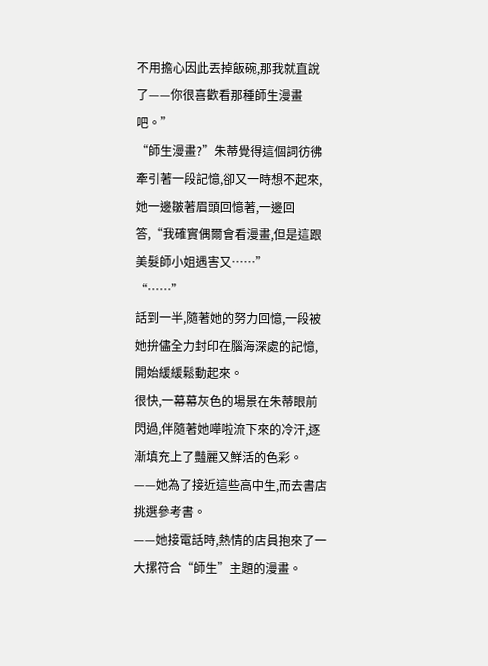不用擔心因此丟掉飯碗,那我就直說了——你很喜歡看那種師生漫畫吧。”
“師生漫畫?”朱蒂覺得這個詞彷彿牽引著一段記憶,卻又一時想不起來,她一邊皺著眉頭回憶著,一邊回答,“我確實偶爾會看漫畫,但是這跟美髮師小姐遇害又……”
“……”
話到一半,隨著她的努力回憶,一段被她拚儘全力封印在腦海深處的記憶,開始緩緩鬆動起來。
很快,一幕幕灰色的場景在朱蒂眼前閃過,伴隨著她嘩啦流下來的冷汗,逐漸填充上了豔麗又鮮活的色彩。
——她為了接近這些高中生,而去書店挑選參考書。
——她接電話時,熱情的店員抱來了一大摞符合“師生”主題的漫畫。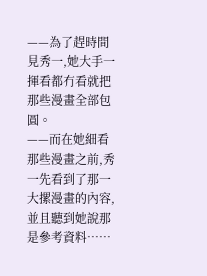——為了趕時間見秀一,她大手一揮看都冇看就把那些漫畫全部包圓。
——而在她細看那些漫畫之前,秀一先看到了那一大摞漫畫的內容,並且聽到她說那是參考資料……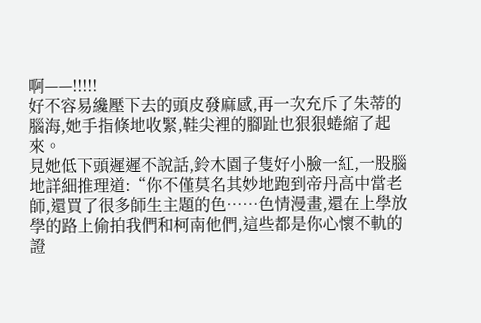啊——!!!!!
好不容易纔壓下去的頭皮發麻感,再一次充斥了朱蒂的腦海,她手指倏地收緊,鞋尖裡的腳趾也狠狠蜷縮了起來。
見她低下頭遲遲不說話,鈴木園子隻好小臉一紅,一股腦地詳細推理道:“你不僅莫名其妙地跑到帝丹高中當老師,還買了很多師生主題的色……色情漫畫,還在上學放學的路上偷拍我們和柯南他們,這些都是你心懷不軌的證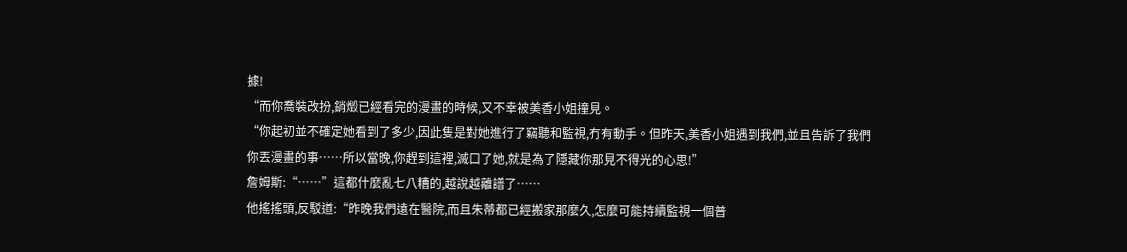據!
“而你喬裝改扮,銷燬已經看完的漫畫的時候,又不幸被美香小姐撞見。
“你起初並不確定她看到了多少,因此隻是對她進行了竊聽和監視,冇有動手。但昨天,美香小姐遇到我們,並且告訴了我們你丟漫畫的事……所以當晚,你趕到這裡,滅口了她,就是為了隱藏你那見不得光的心思!”
詹姆斯:“……”這都什麼亂七八糟的,越說越離譜了……
他搖搖頭,反駁道:“昨晚我們遠在醫院,而且朱蒂都已經搬家那麼久,怎麼可能持續監視一個普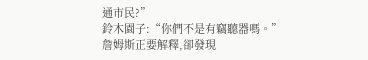通市民?”
鈴木園子:“你們不是有竊聽器嗎。”
詹姆斯正要解釋,卻發現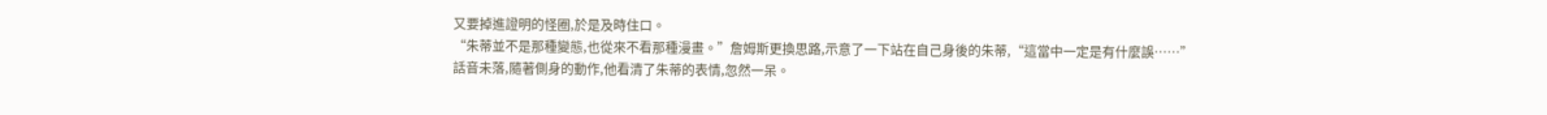又要掉進證明的怪圈,於是及時住口。
“朱蒂並不是那種變態,也從來不看那種漫畫。”詹姆斯更換思路,示意了一下站在自己身後的朱蒂,“這當中一定是有什麼誤……”
話音未落,隨著側身的動作,他看清了朱蒂的表情,忽然一呆。